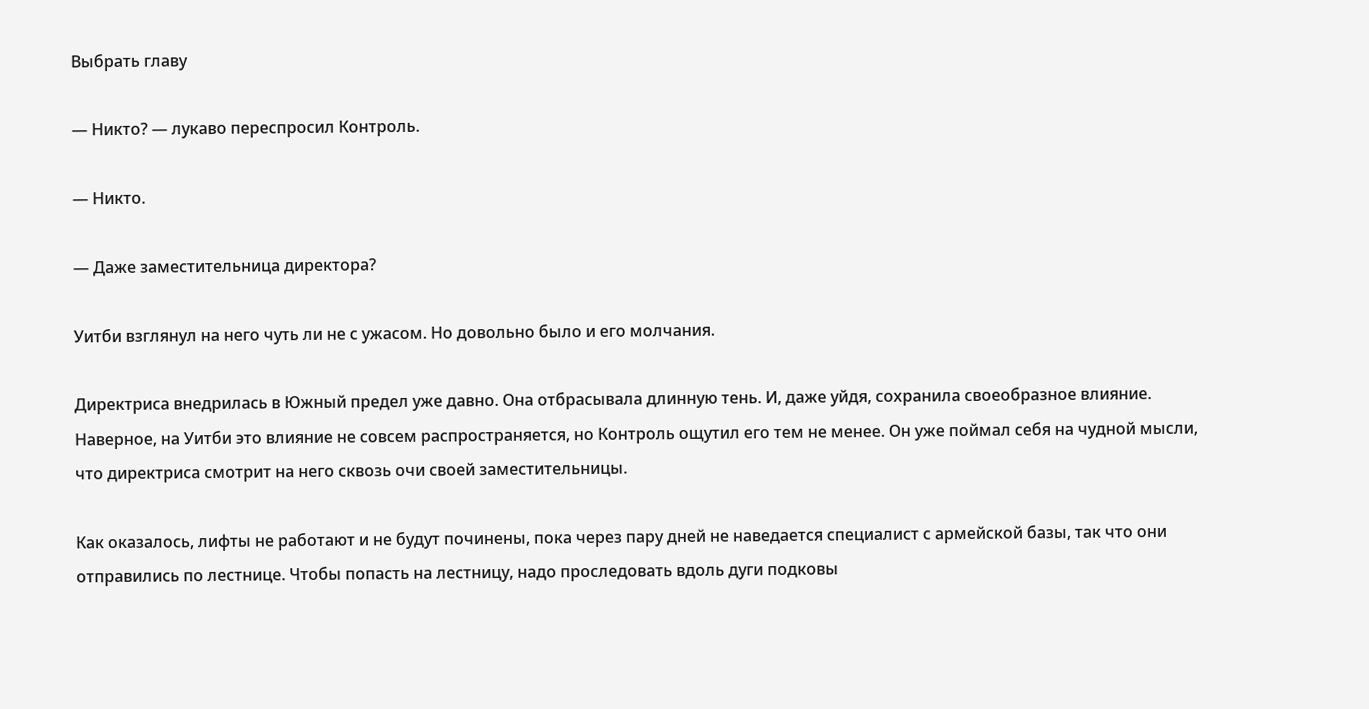Выбрать главу

— Никто? — лукаво переспросил Контроль.

— Никто.

— Даже заместительница директора?

Уитби взглянул на него чуть ли не с ужасом. Но довольно было и его молчания.

Директриса внедрилась в Южный предел уже давно. Она отбрасывала длинную тень. И, даже уйдя, сохранила своеобразное влияние. Наверное, на Уитби это влияние не совсем распространяется, но Контроль ощутил его тем не менее. Он уже поймал себя на чудной мысли, что директриса смотрит на него сквозь очи своей заместительницы.

Как оказалось, лифты не работают и не будут починены, пока через пару дней не наведается специалист с армейской базы, так что они отправились по лестнице. Чтобы попасть на лестницу, надо проследовать вдоль дуги подковы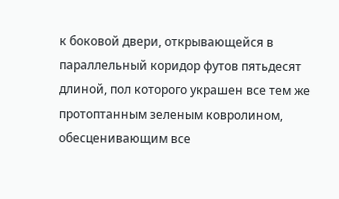к боковой двери, открывающейся в параллельный коридор футов пятьдесят длиной, пол которого украшен все тем же протоптанным зеленым ковролином, обесценивающим все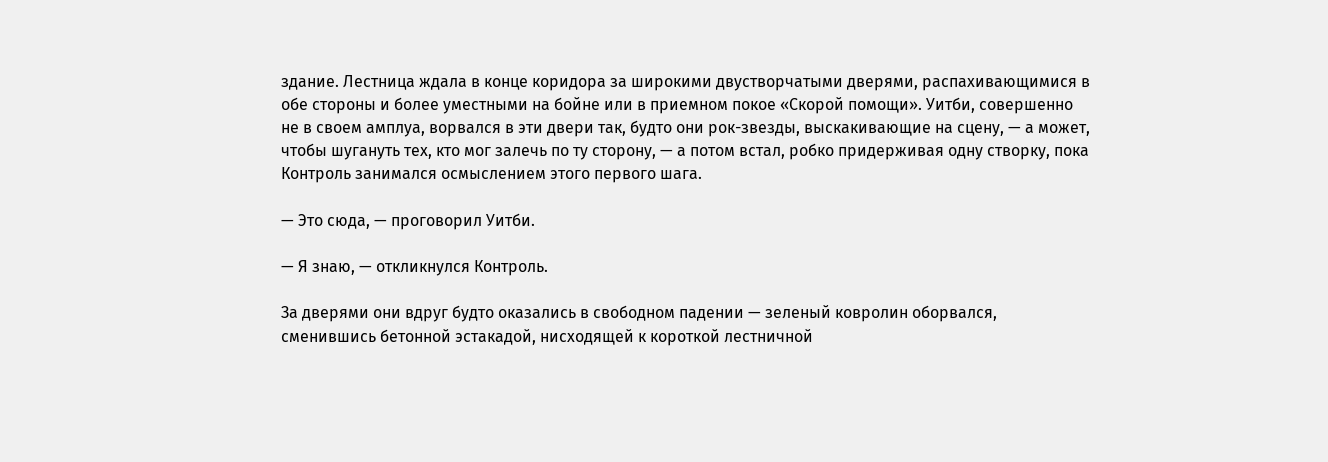здание. Лестница ждала в конце коридора за широкими двустворчатыми дверями, распахивающимися в обе стороны и более уместными на бойне или в приемном покое «Скорой помощи». Уитби, совершенно не в своем амплуа, ворвался в эти двери так, будто они рок-звезды, выскакивающие на сцену, — а может, чтобы шугануть тех, кто мог залечь по ту сторону, — а потом встал, робко придерживая одну створку, пока Контроль занимался осмыслением этого первого шага.

— Это сюда, — проговорил Уитби.

— Я знаю, — откликнулся Контроль.

За дверями они вдруг будто оказались в свободном падении — зеленый ковролин оборвался, сменившись бетонной эстакадой, нисходящей к короткой лестничной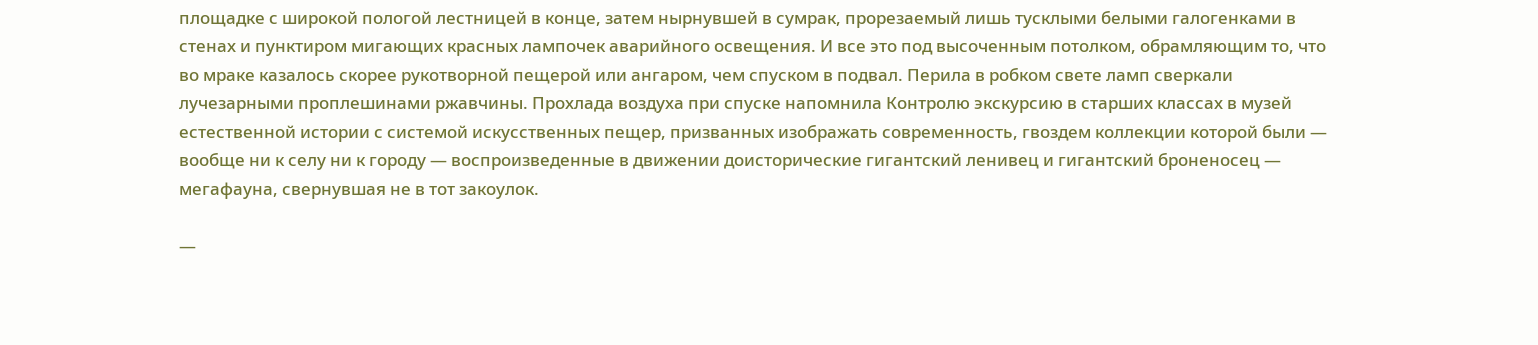площадке с широкой пологой лестницей в конце, затем нырнувшей в сумрак, прорезаемый лишь тусклыми белыми галогенками в стенах и пунктиром мигающих красных лампочек аварийного освещения. И все это под высоченным потолком, обрамляющим то, что во мраке казалось скорее рукотворной пещерой или ангаром, чем спуском в подвал. Перила в робком свете ламп сверкали лучезарными проплешинами ржавчины. Прохлада воздуха при спуске напомнила Контролю экскурсию в старших классах в музей естественной истории с системой искусственных пещер, призванных изображать современность, гвоздем коллекции которой были — вообще ни к селу ни к городу — воспроизведенные в движении доисторические гигантский ленивец и гигантский броненосец — мегафауна, свернувшая не в тот закоулок.

—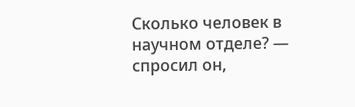Сколько человек в научном отделе? — спросил он,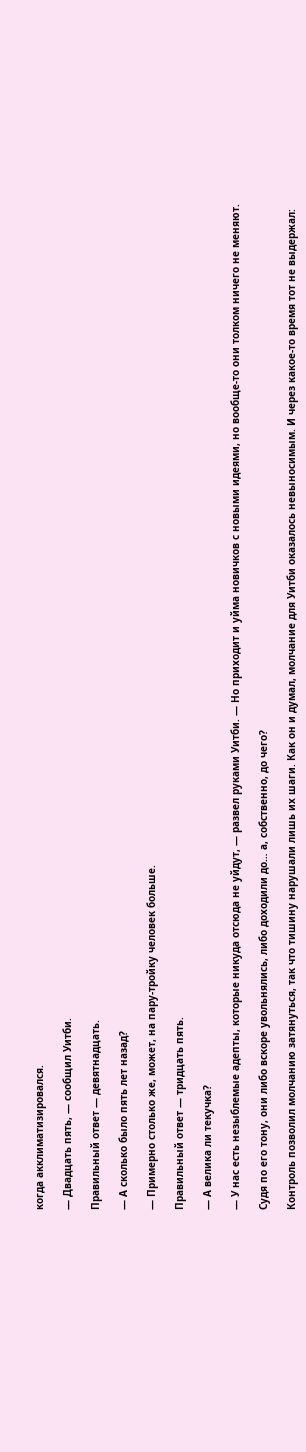когда акклиматизировался.

— Двадцать пять, — сообщил Уитби.

Правильный ответ — девятнадцать.

— А сколько было пять лет назад?

— Примерно столько же, может, на пару-тройку человек больше.

Правильный ответ — тридцать пять.

— А велика ли текучка?

— У нас есть незыблемые адепты, которые никуда отсюда не уйдут, — развел руками Уитби. — Но приходит и уйма новичков с новыми идеями, но вообще-то они толком ничего не меняют.

Судя по его тону, они либо вскоре увольнялись, либо доходили до… а, собственно, до чего?

Контроль позволил молчанию затянуться, так что тишину нарушали лишь их шаги. Как он и думал, молчание для Уитби оказалось невыносимым. И через какое-то время тот не выдержал: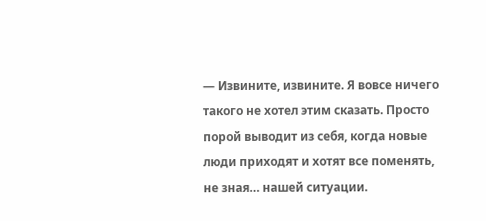— Извините, извините. Я вовсе ничего такого не хотел этим сказать. Просто порой выводит из себя, когда новые люди приходят и хотят все поменять, не зная… нашей ситуации.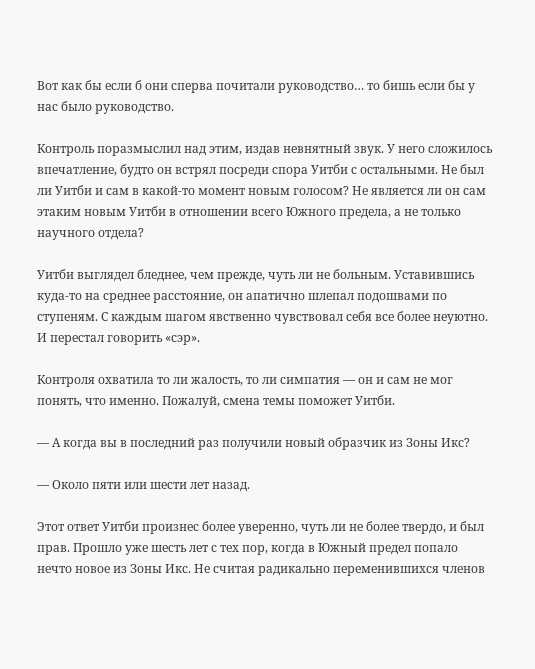Вот как бы если б они сперва почитали руководство… то бишь если бы у нас было руководство.

Контроль поразмыслил над этим, издав невнятный звук. У него сложилось впечатление, будто он встрял посреди спора Уитби с остальными. Не был ли Уитби и сам в какой-то момент новым голосом? Не является ли он сам этаким новым Уитби в отношении всего Южного предела, а не только научного отдела?

Уитби выглядел бледнее, чем прежде, чуть ли не больным. Уставившись куда-то на среднее расстояние, он апатично шлепал подошвами по ступеням. С каждым шагом явственно чувствовал себя все более неуютно. И перестал говорить «сэр».

Контроля охватила то ли жалость, то ли симпатия — он и сам не мог понять, что именно. Пожалуй, смена темы поможет Уитби.

— А когда вы в последний раз получили новый образчик из Зоны Икс?

— Около пяти или шести лет назад.

Этот ответ Уитби произнес более уверенно, чуть ли не более твердо, и был прав. Прошло уже шесть лет с тех пор, когда в Южный предел попало нечто новое из Зоны Икс. Не считая радикально переменившихся членов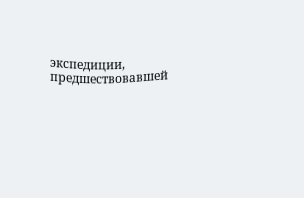экспедиции, предшествовавшей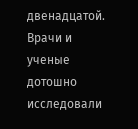двенадцатой. Врачи и ученые дотошно исследовали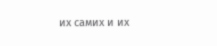их самих и их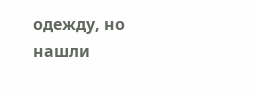одежду, но нашли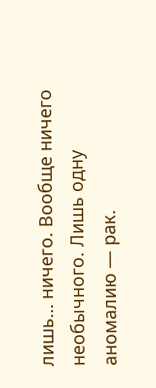лишь… ничего. Вообще ничего необычного. Лишь одну аномалию — рак.